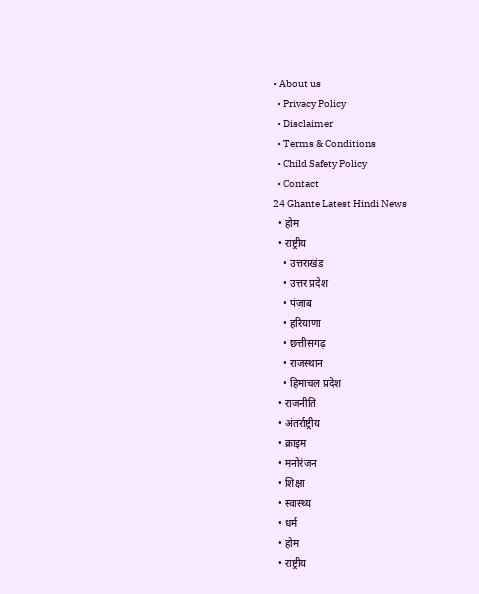• About us
  • Privacy Policy
  • Disclaimer
  • Terms & Conditions
  • Child Safety Policy
  • Contact
24 Ghante Latest Hindi News
  • होम
  • राष्ट्रीय
    • उत्तराखंड
    • उत्तर प्रदेश
    • पंजाब
    • हरियाणा
    • छत्तीसगढ़
    • राजस्थान
    • हिमाचल प्रदेश
  • राजनीति
  • अंतर्राष्ट्रीय
  • क्राइम
  • मनोरंजन
  • शिक्षा
  • स्वास्थ्य
  • धर्म
  • होम
  • राष्ट्रीय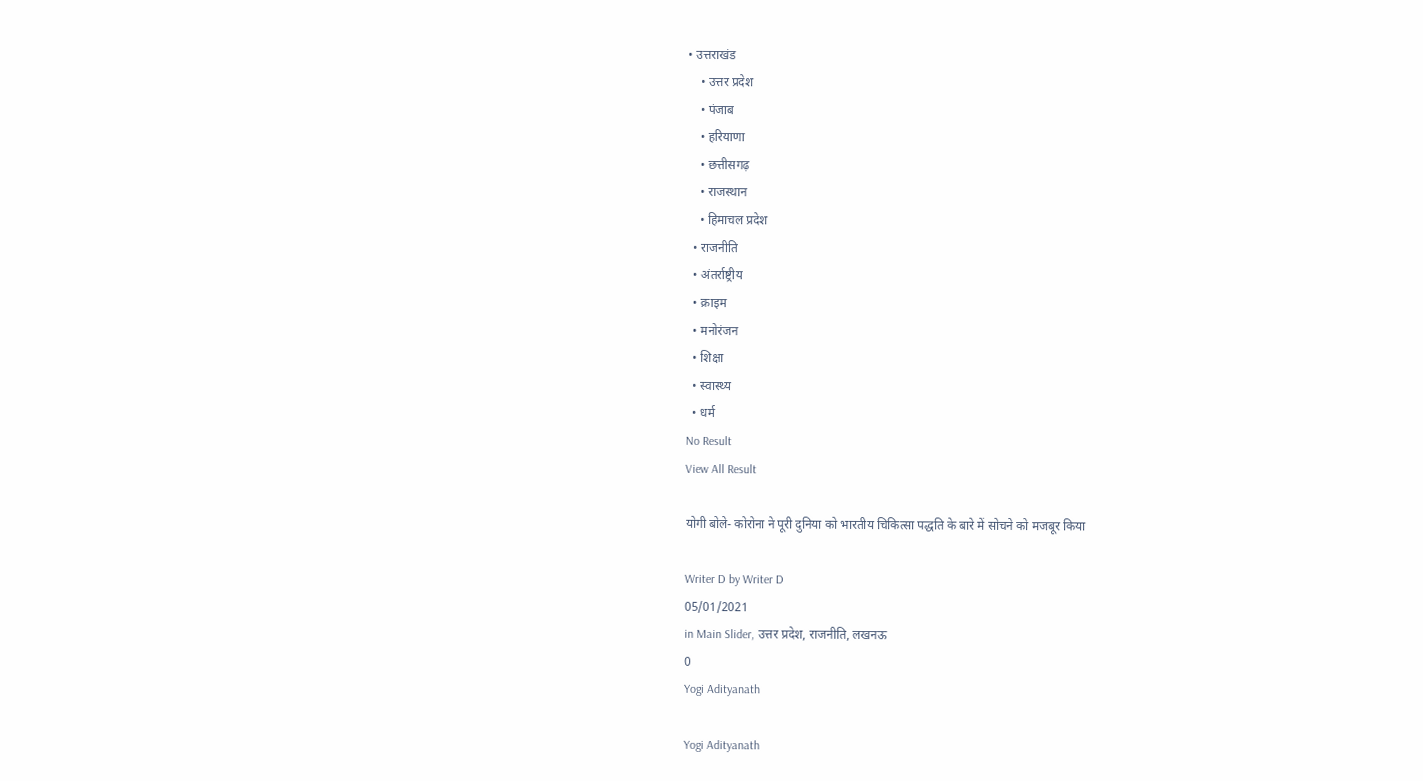• उत्तराखंड
    • उत्तर प्रदेश
    • पंजाब
    • हरियाणा
    • छत्तीसगढ़
    • राजस्थान
    • हिमाचल प्रदेश
  • राजनीति
  • अंतर्राष्ट्रीय
  • क्राइम
  • मनोरंजन
  • शिक्षा
  • स्वास्थ्य
  • धर्म
No Result
View All Result

योगी बोले- कोरोना ने पूरी दुनिया को भारतीय चिकित्सा पद्धति के बारे में सोचने को मजबूर किया

Writer D by Writer D
05/01/2021
in Main Slider, उत्तर प्रदेश, राजनीति, लखनऊ
0
Yogi Adityanath

Yogi Adityanath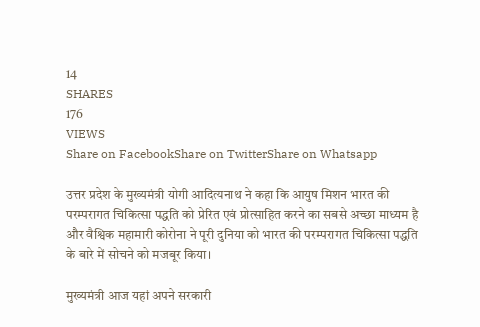14
SHARES
176
VIEWS
Share on FacebookShare on TwitterShare on Whatsapp

उत्तर प्रदेश के मुख्यमंत्री योगी आदित्यनाथ ने कहा कि आयुष मिशन भारत की परम्परागत चिकित्सा पद्धति को प्रेरित एवं प्रोत्साहित करने का सबसे अच्छा माध्यम है और वैश्विक महामारी कोरोना ने पूरी दुनिया को भारत की परम्परागत चिकित्सा पद्धति के बारे में सोचने को मजबूर किया।

मुख्यमंत्री आज यहां अपने सरकारी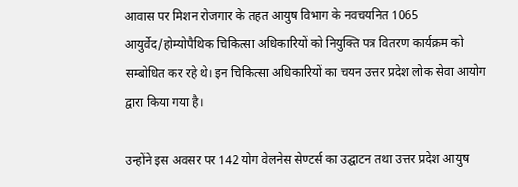आवास पर मिशन रोजगार के तहत आयुष विभाग के नवचयनित 1065 आयुर्वेद/होम्योपैथिक चिकित्सा अधिकारियों को नियुक्ति पत्र वितरण कार्यक्रम को सम्बोधित कर रहे थे। इन चिकित्सा अधिकारियों का चयन उत्तर प्रदेश लोक सेवा आयोग द्वारा किया गया है।

उन्होंने इस अवसर पर 142 योग वेलनेस सेण्टर्स का उद्घाटन तथा उत्तर प्रदेश आयुष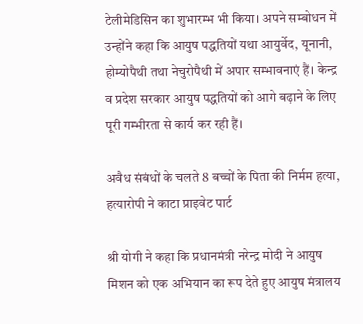टेलीमेडिसिन का शुभारम्भ भी किया। अपने सम्बोधन में उन्होंने कहा कि आयुष पद्धतियों यथा आयुर्वेद, यूनानी, होम्योपैथी तथा नेचुरोपैथी में अपार सम्भावनाएं हैं। केन्द्र व प्रदेश सरकार आयुष पद्धतियों को आगे बढ़ाने के लिए पूरी गम्भीरता से कार्य कर रही हैं।

अवैध संबंधों के चलते 8 बच्चों के पिता की निर्मम हत्या, हत्यारोपी ने काटा प्राइवेट पार्ट

श्री योगी ने कहा कि प्रधानमंत्री नरेन्द्र मोदी ने आयुष मिशन को एक अभियान का रूप देते हुए आयुष मंत्रालय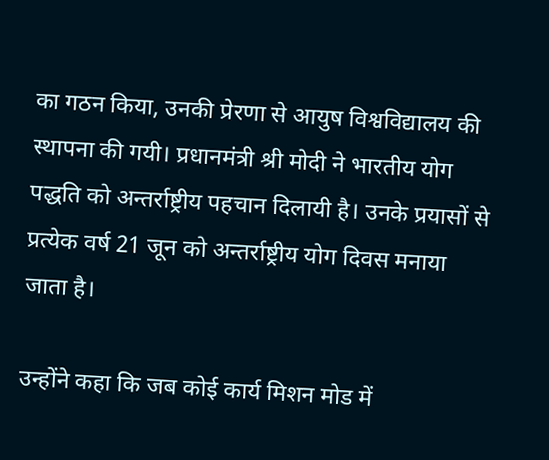का गठन किया, उनकी प्रेरणा से आयुष विश्वविद्यालय की स्थापना की गयी। प्रधानमंत्री श्री मोदी ने भारतीय योग पद्धति को अन्तर्राष्ट्रीय पहचान दिलायी है। उनके प्रयासों से प्रत्येक वर्ष 21 जून को अन्तर्राष्ट्रीय योग दिवस मनाया जाता है।

उन्होंने कहा कि जब कोई कार्य मिशन मोड में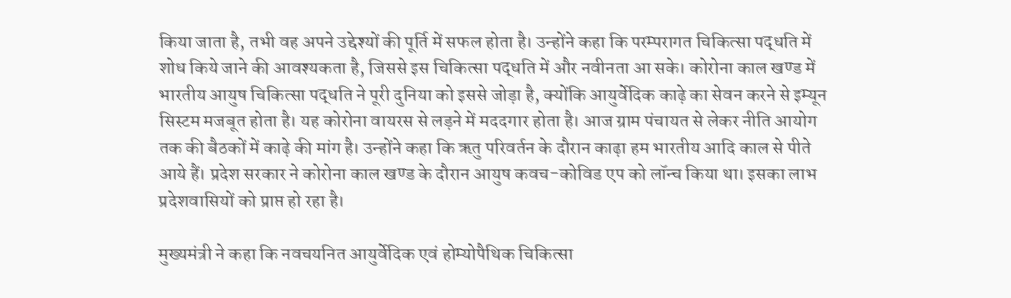किया जाता है, तभी वह अपने उद्देश्यों की पूर्ति में सफल होता है। उन्होंने कहा कि परम्परागत चिकित्सा पद्धति में शोध किये जाने की आवश्यकता है, जिससे इस चिकित्सा पद्धति में और नवीनता आ सके। कोरोना काल खण्ड में भारतीय आयुष चिकित्सा पद्धति ने पूरी दुनिया को इससे जोड़ा है, क्योंकि आयुर्वेदिक काढ़े का सेवन करने से इम्यून सिस्टम मजबूत होता है। यह कोरोना वायरस से लड़ने में मददगार होता है। आज ग्राम पंचायत से लेकर नीति आयोग तक की बैठकों में काढ़े की मांग है। उन्होंने कहा कि ऋतु परिवर्तन के दौरान काढ़ा हम भारतीय आदि काल से पीते आये हैं। प्रदेश सरकार ने कोरोना काल खण्ड के दौरान आयुष कवच-कोविड एप को लॉन्च किया था। इसका लाभ प्रदेशवासियों को प्राप्त हो रहा है।

मुख्यमंत्री ने कहा कि नवचयनित आयुर्वेदिक एवं होम्योपैथिक चिकित्सा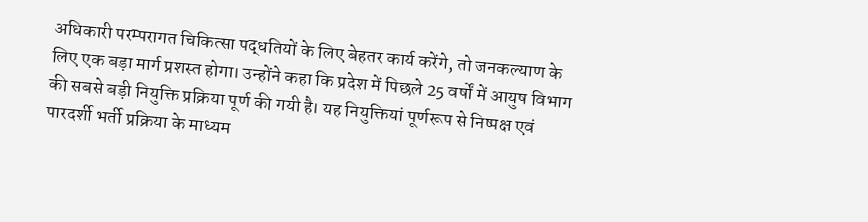अधिकारी परम्परागत चिकित्सा पद्धतियों के लिए बेहतर कार्य करेंगे, तो जनकल्याण के लिए एक बड़ा मार्ग प्रशस्त होगा। उन्होंने कहा कि प्रदेश में पिछले 25 वर्षों में आयुष विभाग की सबसे बड़ी नियुक्ति प्रक्रिया पूर्ण की गयी है। यह नियुक्तियां पूर्णरूप से निष्पक्ष एवं पारदर्शी भर्ती प्रक्रिया के माध्यम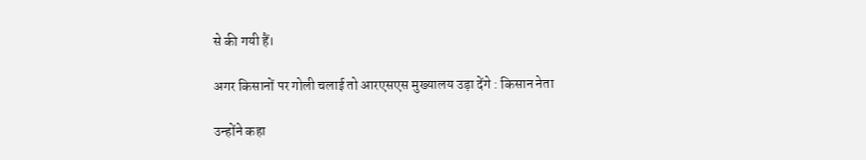से की गयी हैं।

अगर किसानों पर गोली चलाई तो आरएसएस मुख्यालय उड़ा देंगे : किसान नेता

उन्होंने कहा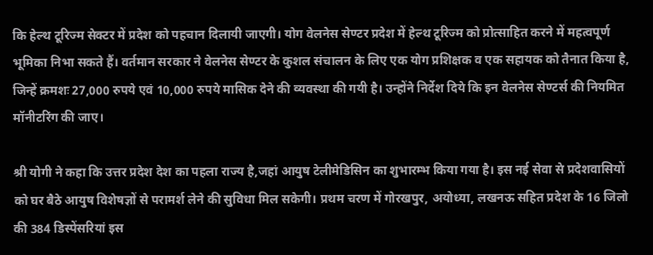कि हेल्थ टूरिज्म सेक्टर में प्रदेश को पहचान दिलायी जाएगी। योग वेलनेस सेण्टर प्रदेश में हेल्थ टूरिज्म को प्रोत्साहित करने में महत्वपूर्ण भूमिका निभा सकते हैं। वर्तमान सरकार ने वेलनेस सेण्टर के कुशल संचालन के लिए एक योग प्रशिक्षक व एक सहायक को तैनात किया है, जिन्हें क्रमशः 27,000 रुपये एवं 10,000 रुपये मासिक देने की व्यवस्था की गयी है। उन्होंने निर्देश दिये कि इन वेलनेस सेण्टर्स की नियमित मॉनीटरिंग की जाए।

श्री योगी ने कहा कि उत्तर प्रदेश देश का पहला राज्य है,जहां आयुष टेलीमेडिसिन का शुभारम्भ किया गया है। इस नई सेवा से प्रदेशवासियों को घर बैठे आयुष विशेषज्ञों से परामर्श लेने की सुविधा मिल सकेगी। प्रथम चरण में गोरखपुर, अयोध्या, लखनऊ सहित प्रदेश के 16 जिलो की 384 डिस्पेंसरियां इस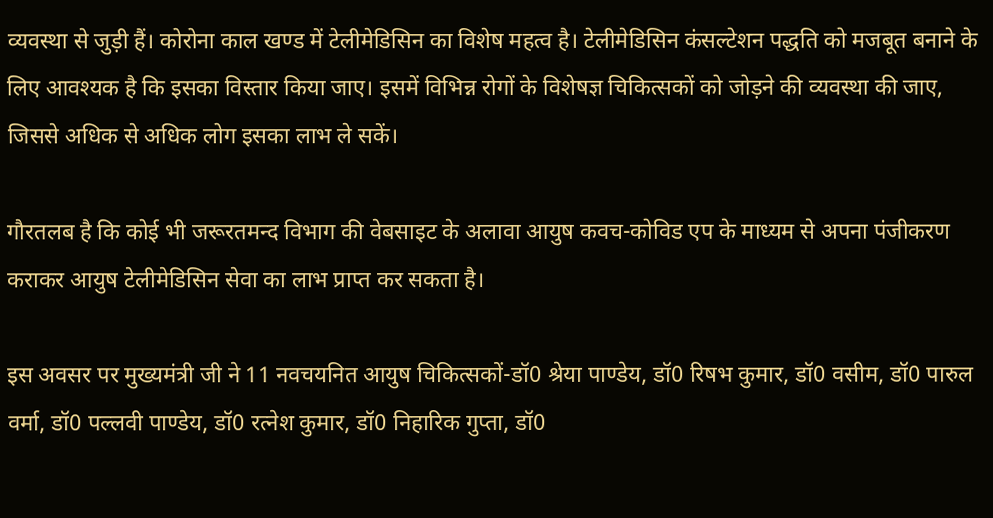व्यवस्था से जुड़ी हैं। कोरोना काल खण्ड में टेलीमेडिसिन का विशेष महत्व है। टेलीमेडिसिन कंसल्टेशन पद्धति को मजबूत बनाने के लिए आवश्यक है कि इसका विस्तार किया जाए। इसमें विभिन्न रोगों के विशेषज्ञ चिकित्सकों को जोड़ने की व्यवस्था की जाए, जिससे अधिक से अधिक लोग इसका लाभ ले सकें।

गौरतलब है कि कोई भी जरूरतमन्द विभाग की वेबसाइट के अलावा आयुष कवच-कोविड एप के माध्यम से अपना पंजीकरण कराकर आयुष टेलीमेडिसिन सेवा का लाभ प्राप्त कर सकता है।

इस अवसर पर मुख्यमंत्री जी ने 11 नवचयनित आयुष चिकित्सकों-डॉ0 श्रेया पाण्डेय, डॉ0 रिषभ कुमार, डॉ0 वसीम, डॉ0 पारुल वर्मा, डॉ0 पल्लवी पाण्डेय, डॉ0 रत्नेश कुमार, डॉ0 निहारिक गुप्ता, डॉ0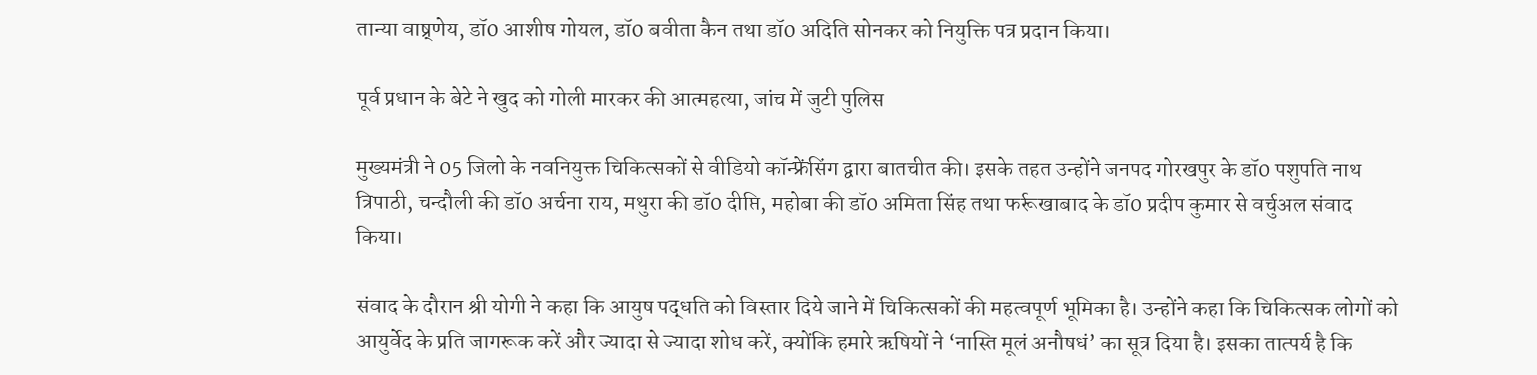तान्या वाष्र्णेय, डॉ0 आशीष गोयल, डॉ0 बवीता कैन तथा डॉ0 अदिति सोनकर को नियुक्ति पत्र प्रदान किया।

पूर्व प्रधान के बेटे ने खुद को गोली मारकर की आत्महत्या, जांच में जुटी पुलिस

मुख्यमंत्री ने 05 जिलो के नवनियुक्त चिकित्सकों से वीडियो कॉन्फ्रेंसिंग द्वारा बातचीत की। इसके तहत उन्होंने जनपद गोरखपुर के डॉ0 पशुपति नाथ त्रिपाठी, चन्दौली की डॉ0 अर्चना राय, मथुरा की डॉ0 दीप्ति, महोबा की डॉ0 अमिता सिंह तथा फर्रूखाबाद के डॉ0 प्रदीप कुमार से वर्चुअल संवाद किया।

संवाद के दौरान श्री योगी ने कहा कि आयुष पद्धति को विस्तार दिये जाने में चिकित्सकों की महत्वपूर्ण भूमिका है। उन्होंने कहा कि चिकित्सक लोगों को आयुर्वेद के प्रति जागरूक करें और ज्यादा से ज्यादा शोध करें, क्योंकि हमारे ऋषियों ने ‘नास्ति मूलं अनौषधं’ का सूत्र दिया है। इसका तात्पर्य है कि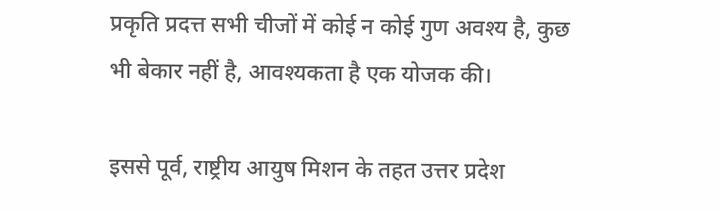प्रकृति प्रदत्त सभी चीजों में कोई न कोई गुण अवश्य है, कुछ भी बेकार नहीं है, आवश्यकता है एक योजक की।

इससे पूर्व, राष्ट्रीय आयुष मिशन के तहत उत्तर प्रदेश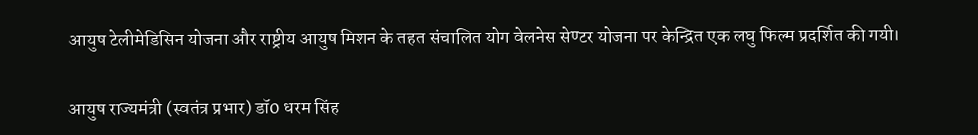आयुष टेलीमेडिसिन योजना और राष्ट्रीय आयुष मिशन के तहत संचालित योग वेलनेस सेण्टर योजना पर केन्द्रित एक लघु फिल्म प्रदर्शित की गयी।

आयुष राज्यमंत्री (स्वतंत्र प्रभार) डॉ0 धरम सिंह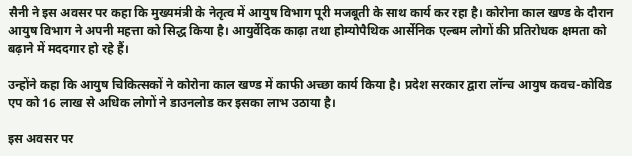सैनी ने इस अवसर पर कहा कि मुख्यमंत्री के नेतृत्व में आयुष विभाग पूरी मजबूती के साथ कार्य कर रहा है। कोरोना काल खण्ड के दौरान आयुष विभाग ने अपनी महत्ता को सिद्ध किया है। आयुर्वेदिक काढ़ा तथा होम्योपैथिक आर्सेनिक एल्बम लोगों की प्रतिरोधक क्षमता को बढ़ाने में मददगार हो रहे हैं।

उन्होंने कहा कि आयुष चिकित्सकों ने कोरोना काल खण्ड में काफी अच्छा कार्य किया है। प्रदेश सरकार द्वारा लॉन्च आयुष कवच-कोविड एप को 16 लाख से अधिक लोगों ने डाउनलोड कर इसका लाभ उठाया है।

इस अवसर पर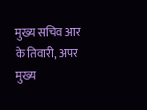मुख्य सचिव आर के तिवारी, अपर मुख्य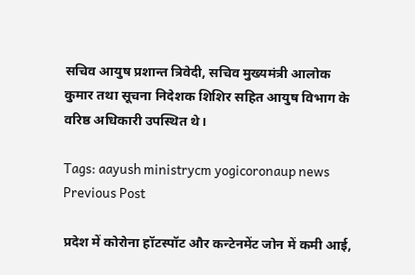सचिव आयुष प्रशान्त त्रिवेदी, सचिव मुख्यमंत्री आलोक कुमार तथा सूचना निदेशक शिशिर सहित आयुष विभाग के वरिष्ठ अधिकारी उपस्थित थे।

Tags: aayush ministrycm yogicoronaup news
Previous Post

प्रदेश में कोरोना हॉटस्पॉट और कन्टेनमेंट जोन में कमी आई,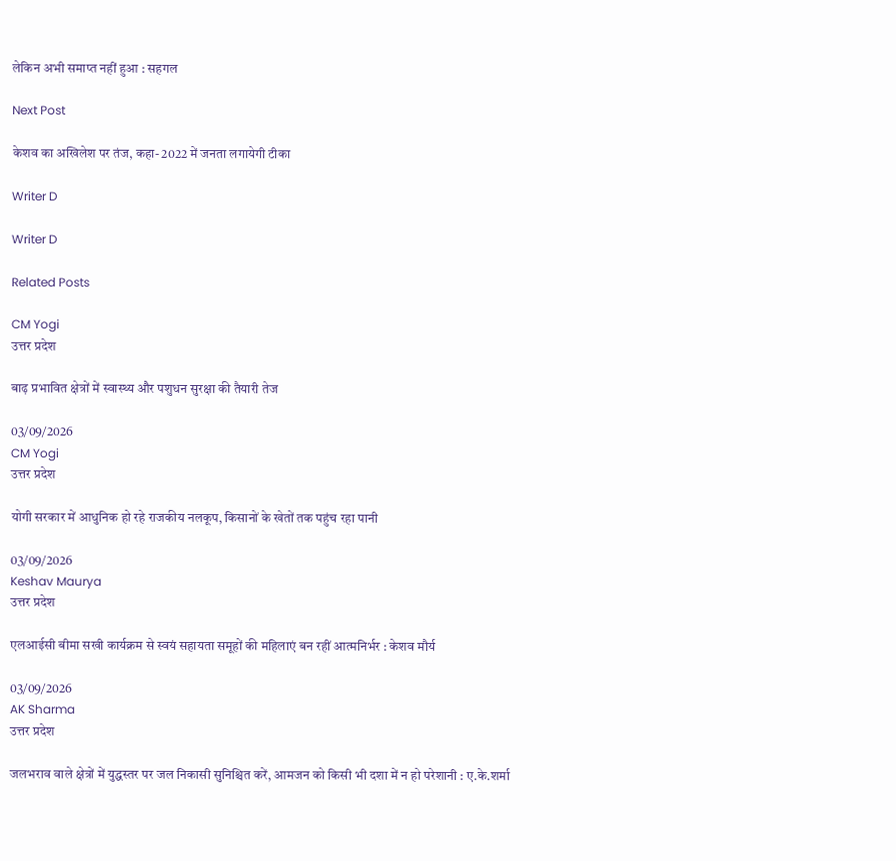लेकिन अभी समाप्त नहीं हुआ : सहगल

Next Post

केशव का अखिलेश पर तंज, कहा- 2022 में जनता लगायेगी टीका

Writer D

Writer D

Related Posts

CM Yogi
उत्तर प्रदेश

बाढ़ प्रभावित क्षेत्रों में स्वास्थ्य और पशुधन सुरक्षा की तैयारी तेज

03/09/2026
CM Yogi
उत्तर प्रदेश

योगी सरकार में आधुनिक हो रहे राजकीय नलकूप, किसानों के खेतों तक पहुंच रहा पानी

03/09/2026
Keshav Maurya
उत्तर प्रदेश

एलआईसी बीमा सखी कार्यक्रम से स्वयं सहायता समूहों की महिलाएं बन रहीं आत्मनिर्भर : केशव मौर्य

03/09/2026
AK Sharma
उत्तर प्रदेश

जलभराव वाले क्षेत्रों में युद्धस्तर पर जल निकासी सुनिश्चित करें, आमजन को किसी भी दशा में न हो परेशानी : ए.के.शर्मा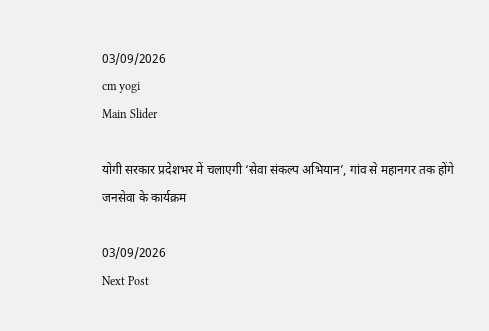03/09/2026
cm yogi
Main Slider

योगी सरकार प्रदेशभर में चलाएगी ‘सेवा संकल्प अभियान’, गांव से महानगर तक होंगे जनसेवा के कार्यक्रम

03/09/2026
Next Post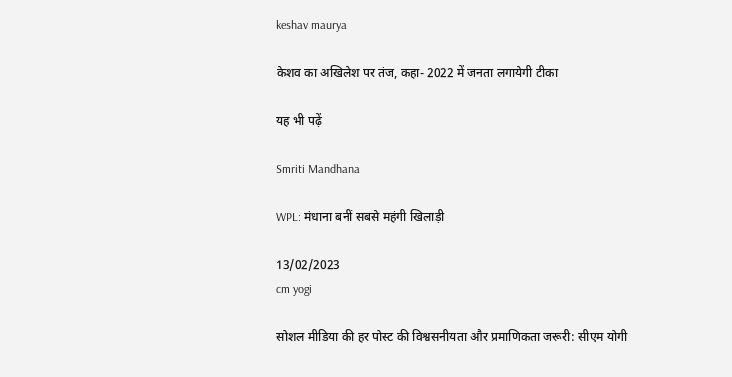keshav maurya

केशव का अखिलेश पर तंज, कहा- 2022 में जनता लगायेगी टीका

यह भी पढ़ें

Smriti Mandhana

WPL: मंधाना बनीं सबसे महंगी खिलाड़ी

13/02/2023
cm yogi

सोशल मीडिया की हर पोस्ट की विश्वसनीयता और प्रमाणिकता जरूरी: सीएम योगी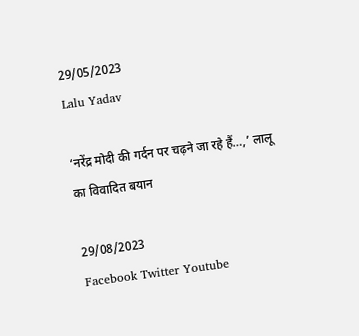29/05/2023
Lalu Yadav

‘नरेंद्र मोदी की गर्दन पर चढ़ने जा रहे हैं…,’ लालू का विवादित बयान

29/08/2023
Facebook Twitter Youtube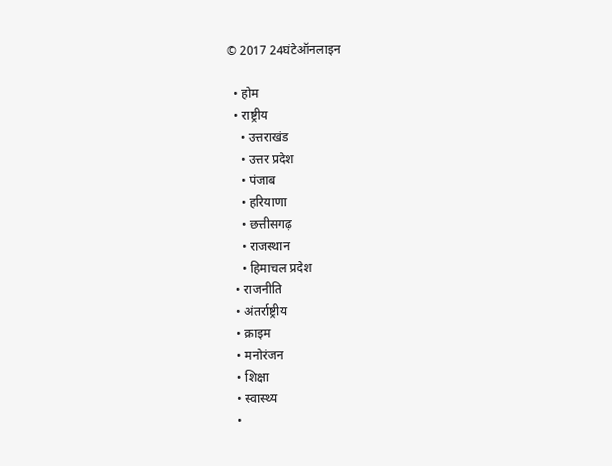© 2017 24घंटेऑनलाइन

  • होम
  • राष्ट्रीय
    • उत्तराखंड
    • उत्तर प्रदेश
    • पंजाब
    • हरियाणा
    • छत्तीसगढ़
    • राजस्थान
    • हिमाचल प्रदेश
  • राजनीति
  • अंतर्राष्ट्रीय
  • क्राइम
  • मनोरंजन
  • शिक्षा
  • स्वास्थ्य
  •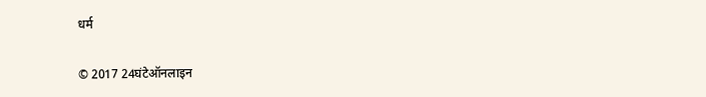धर्म

© 2017 24घंटेऑनलाइन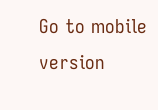Go to mobile version